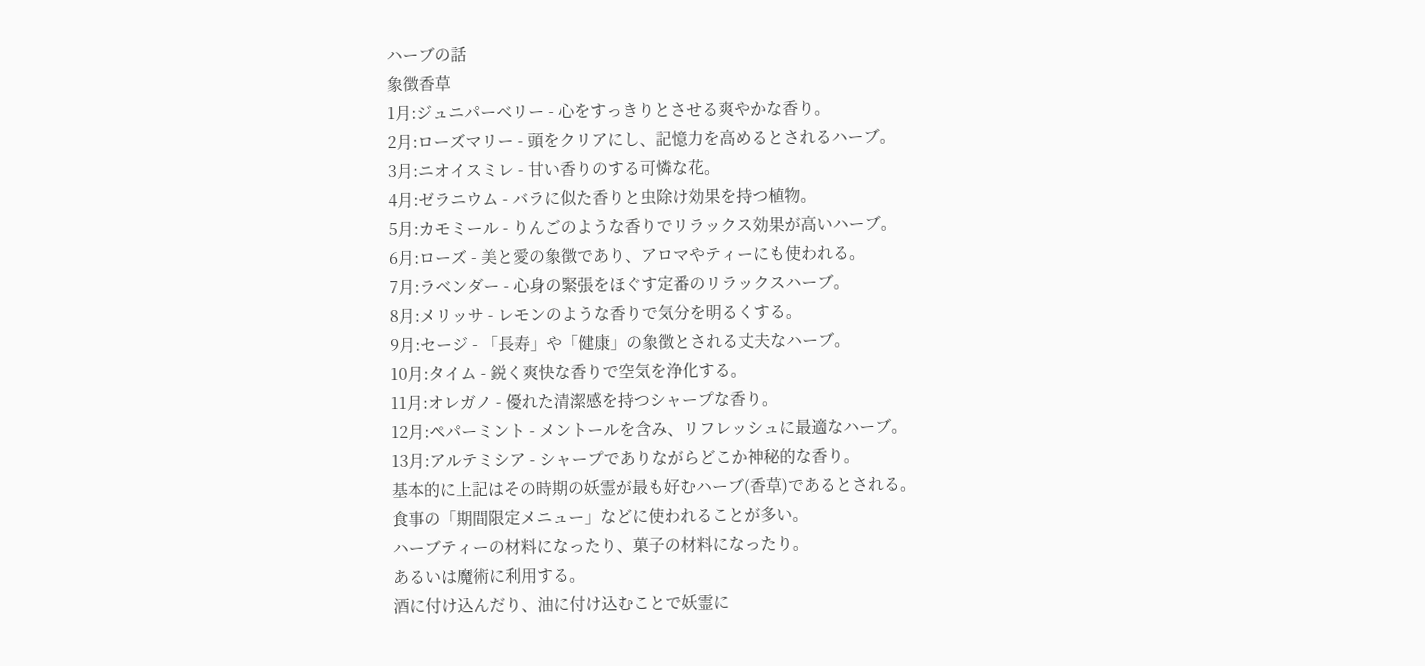ハーブの話
象徴香草
1月:ジュニパーベリー - 心をすっきりとさせる爽やかな香り。
2月:ローズマリー - 頭をクリアにし、記憶力を高めるとされるハーブ。
3月:ニオイスミレ - 甘い香りのする可憐な花。
4月:ゼラニウム - バラに似た香りと虫除け効果を持つ植物。
5月:カモミール - りんごのような香りでリラックス効果が高いハーブ。
6月:ローズ - 美と愛の象徴であり、アロマやティーにも使われる。
7月:ラベンダー - 心身の緊張をほぐす定番のリラックスハーブ。
8月:メリッサ - レモンのような香りで気分を明るくする。
9月:セージ - 「長寿」や「健康」の象徴とされる丈夫なハーブ。
10月:タイム - 鋭く爽快な香りで空気を浄化する。
11月:オレガノ - 優れた清潔感を持つシャープな香り。
12月:ペパーミント - メントールを含み、リフレッシュに最適なハーブ。
13月:アルテミシア - シャープでありながらどこか神秘的な香り。
基本的に上記はその時期の妖霊が最も好むハーブ(香草)であるとされる。
食事の「期間限定メニュー」などに使われることが多い。
ハーブティーの材料になったり、菓子の材料になったり。
あるいは魔術に利用する。
酒に付け込んだり、油に付け込むことで妖霊に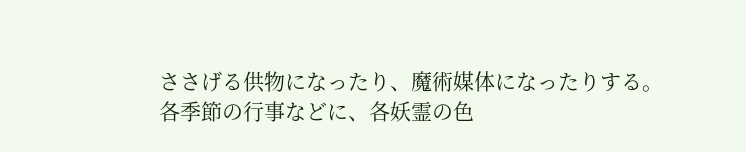ささげる供物になったり、魔術媒体になったりする。
各季節の行事などに、各妖霊の色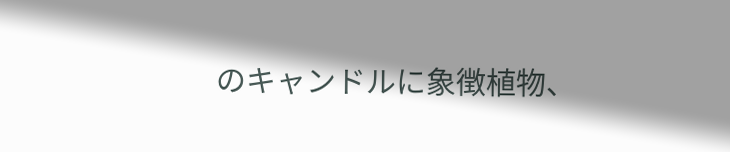のキャンドルに象徴植物、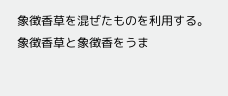象徴香草を混ぜたものを利用する。
象徴香草と象徴香をうま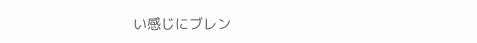い感じにブレン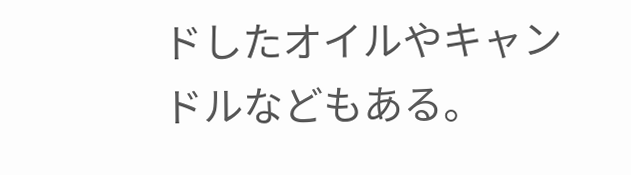ドしたオイルやキャンドルなどもある。